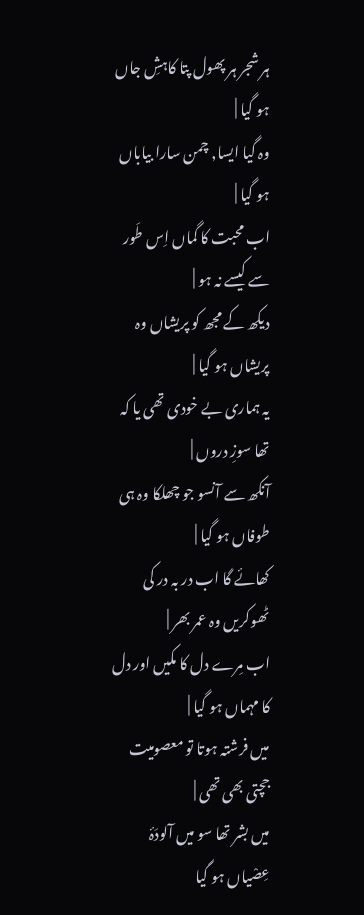ہر شجر ہر پھول پتا کاہشِ جاں ہو گیا |
وہ گیا ایسا, چمن سارا بیاباں ہو گیا |
اب محبت کا گماں اِس طَور سے کیسے نہ ہو |
دیکھ کے مجھ کو پریشاں وہ پریشاں ہو گیا |
یہ ہماری بے خودی تھی یا کہ تھا سوزِ دروں |
آنکھ سے آنسو جو چھلکا وہ ہی طوفاں ہو گیا |
کھائے گا اب در بہ در کی ٹھوکریں وہ عمر بھر |
اب مِرے دل کا مکیں اور دل کا مہماں ہو گیا |
میں فرشتہ ہوتا تو معصومیت جچتی بھی تھی |
میں بشر تھا سو میں آلودَۂ عِصْیاں ہو گیا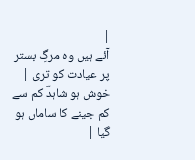|
آئے ہیں وہ مرگِ بستر پر عیادت کو تری |
خوش ہو شاہدؔ کم سے کم جینے کا ساماں ہو گیا |